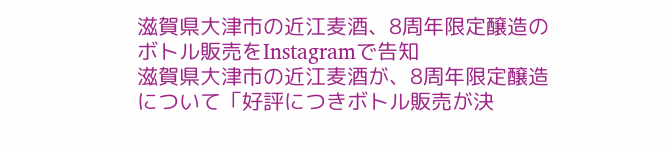滋賀県大津市の近江麦酒、8周年限定醸造のボトル販売をInstagramで告知
滋賀県大津市の近江麦酒が、8周年限定醸造について「好評につきボトル販売が決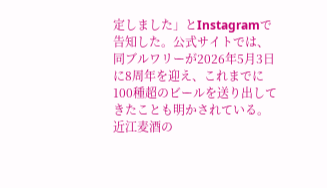定しました」とInstagramで告知した。公式サイトでは、同ブルワリーが2026年5月3日に8周年を迎え、これまでに100種超のビールを送り出してきたことも明かされている。
近江麦酒の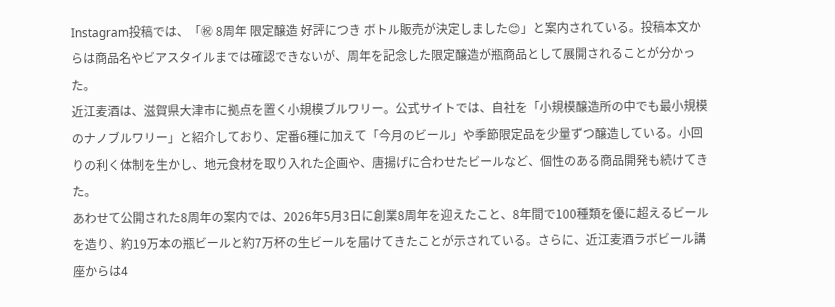Instagram投稿では、「㊗ 8周年 限定醸造 好評につき ボトル販売が決定しました😊」と案内されている。投稿本文からは商品名やビアスタイルまでは確認できないが、周年を記念した限定醸造が瓶商品として展開されることが分かった。
近江麦酒は、滋賀県大津市に拠点を置く小規模ブルワリー。公式サイトでは、自社を「小規模醸造所の中でも最小規模のナノブルワリー」と紹介しており、定番6種に加えて「今月のビール」や季節限定品を少量ずつ醸造している。小回りの利く体制を生かし、地元食材を取り入れた企画や、唐揚げに合わせたビールなど、個性のある商品開発も続けてきた。
あわせて公開された8周年の案内では、2026年5月3日に創業8周年を迎えたこと、8年間で100種類を優に超えるビールを造り、約19万本の瓶ビールと約7万杯の生ビールを届けてきたことが示されている。さらに、近江麦酒ラボビール講座からは4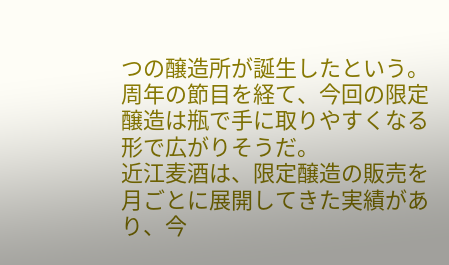つの醸造所が誕生したという。周年の節目を経て、今回の限定醸造は瓶で手に取りやすくなる形で広がりそうだ。
近江麦酒は、限定醸造の販売を月ごとに展開してきた実績があり、今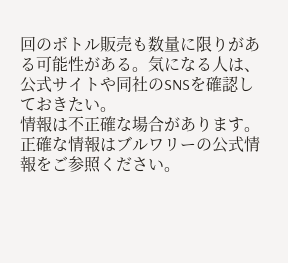回のボトル販売も数量に限りがある可能性がある。気になる人は、公式サイトや同社のSNSを確認しておきたい。
情報は不正確な場合があります。正確な情報はブルワリーの公式情報をご参照ください。